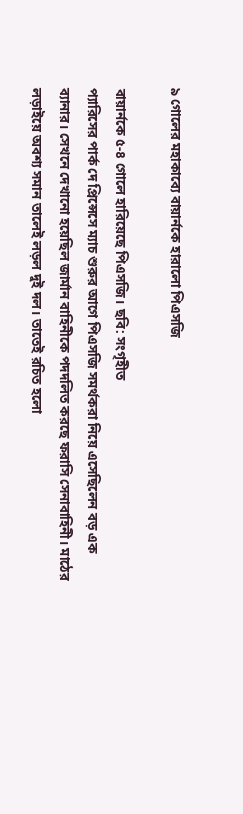৯ গোলের মহাকাব্যে বায়ার্নকে হারালো পিএসজি

বায়ার্নকে ৫-৪ গোলে হারিয়েছে পিএসজি। ছবি: সংগৃহীত
প্যারিসের পার্ক দে প্রিন্সেসে ম্যাচ শুরুর আগে পিএসজি সমর্থকরা নিয়ে এসেছিলেন বড় এক ব্যানার। সেখনে দেখানো হয়েছিল জার্মান বাহিনীকে পদদলিত করছে ফরাসি সেনাবাহিনী। মাঠের লড়াইয়ে অবশ্য সমান তালেই লড়ল দুই দল। তাতেই রচিত হলো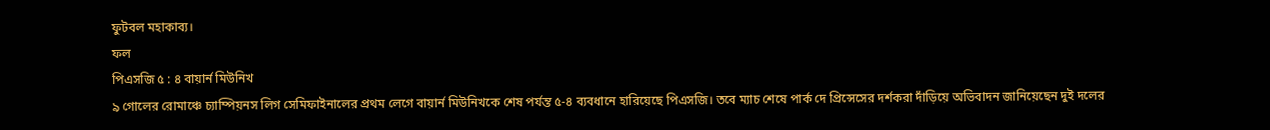ফুটবল মহাকাব্য।
ফল
পিএসজি ৫ : ৪ বায়ার্ন মিউনিখ
৯ গোলের রোমাঞ্চে চ্যাম্পিয়নস লিগ সেমিফাইনালের প্রথম লেগে বায়ার্ন মিউনিখকে শেষ পর্যন্ত ৫-৪ ব্যবধানে হারিয়েছে পিএসজি। তবে ম্যাচ শেষে পার্ক দে প্রিন্সেসের দর্শকরা দাঁড়িয়ে অভিবাদন জানিয়েছেন দুই দলের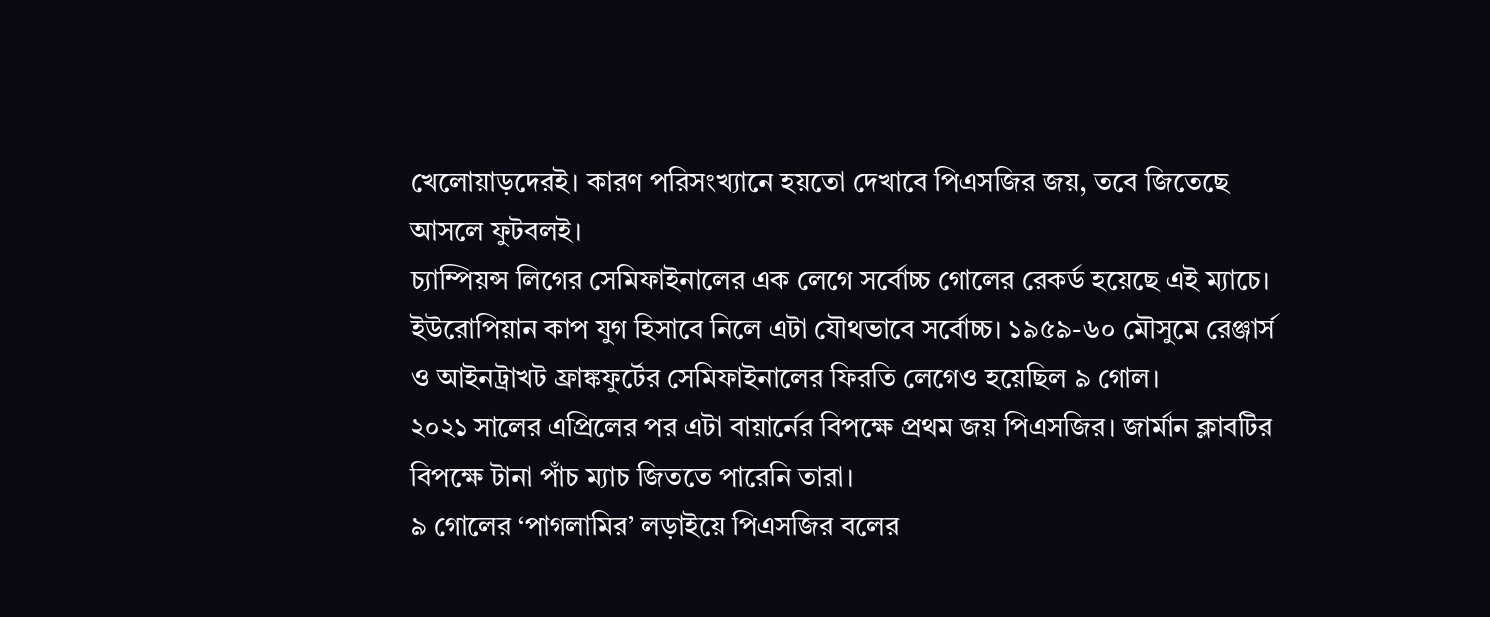খেলোয়াড়দেরই। কারণ পরিসংখ্যানে হয়তো দেখাবে পিএসজির জয়, তবে জিতেছে আসলে ফুটবলই।
চ্যাম্পিয়ন্স লিগের সেমিফাইনালের এক লেগে সর্বোচ্চ গোলের রেকর্ড হয়েছে এই ম্যাচে। ইউরোপিয়ান কাপ যুগ হিসাবে নিলে এটা যৌথভাবে সর্বোচ্চ। ১৯৫৯-৬০ মৌসুমে রেঞ্জার্স ও আইনট্রাখট ফ্রাঙ্কফুর্টের সেমিফাইনালের ফিরতি লেগেও হয়েছিল ৯ গোল।
২০২১ সালের এপ্রিলের পর এটা বায়ার্নের বিপক্ষে প্রথম জয় পিএসজির। জার্মান ক্লাবটির বিপক্ষে টানা পাঁচ ম্যাচ জিততে পারেনি তারা।
৯ গোলের ‘পাগলামির’ লড়াইয়ে পিএসজির বলের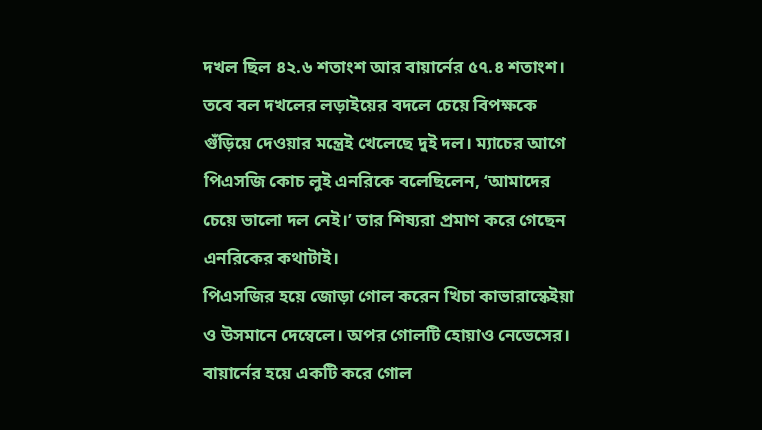দখল ছিল ৪২.৬ শতাংশ আর বায়ার্নের ৫৭.৪ শতাংশ। তবে বল দখলের লড়াইয়ের বদলে চেয়ে বিপক্ষকে গুঁড়িয়ে দেওয়ার মন্ত্রেই খেলেছে দুই দল। ম্যাচের আগে পিএসজি কোচ লুই এনরিকে বলেছিলেন, ‘আমাদের চেয়ে ভালো দল নেই।’ তার শিষ্যরা প্রমাণ করে গেছেন এনরিকের কথাটাই।
পিএসজির হয়ে জোড়া গোল করেন খিচা কাভারাস্কেইয়া ও উসমানে দেম্বেলে। অপর গোলটি হোয়াও নেভেসের। বায়ার্নের হয়ে একটি করে গোল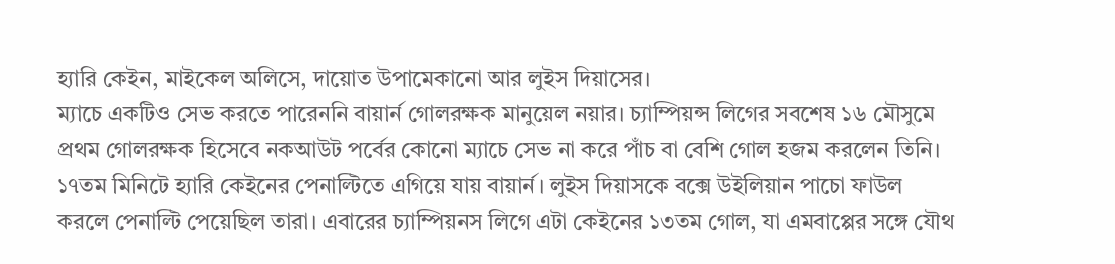হ্যারি কেইন, মাইকেল অলিসে, দায়োত উপামেকানো আর লুইস দিয়াসের।
ম্যাচে একটিও সেভ করতে পারেননি বায়ার্ন গোলরক্ষক মানুয়েল নয়ার। চ্যাম্পিয়ন্স লিগের সবশেষ ১৬ মৌসুমে প্রথম গোলরক্ষক হিসেবে নকআউট পর্বের কোনো ম্যাচে সেভ না করে পাঁচ বা বেশি গোল হজম করলেন তিনি।
১৭তম মিনিটে হ্যারি কেইনের পেনাল্টিতে এগিয়ে যায় বায়ার্ন। লুইস দিয়াসকে বক্সে উইলিয়ান পাচো ফাউল করলে পেনাল্টি পেয়েছিল তারা। এবারের চ্যাম্পিয়নস লিগে এটা কেইনের ১৩তম গোল, যা এমবাপ্পের সঙ্গে যৌথ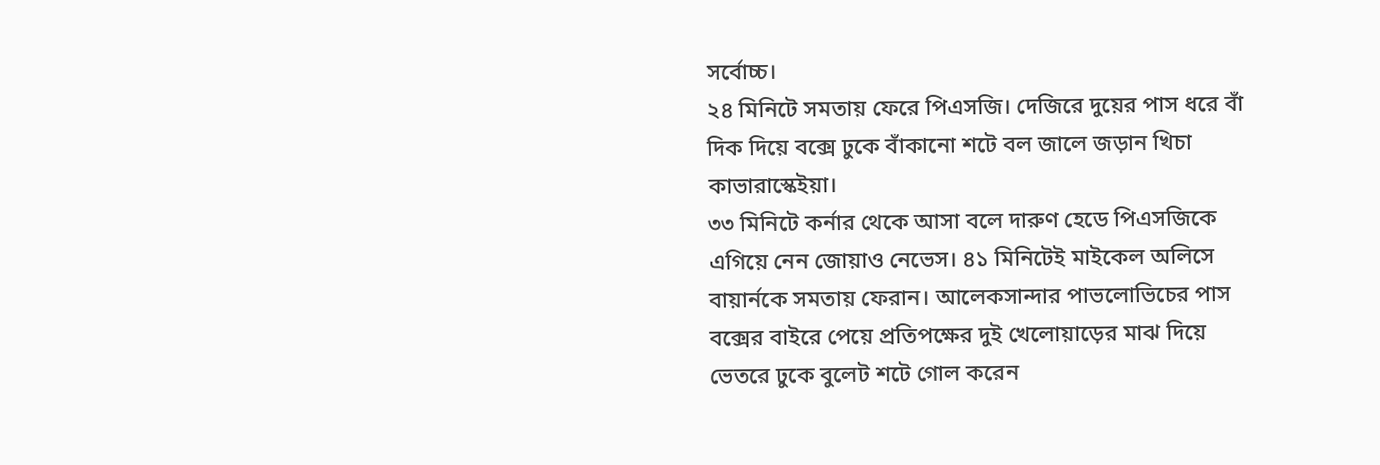সর্বোচ্চ।
২৪ মিনিটে সমতায় ফেরে পিএসজি। দেজিরে দুয়ের পাস ধরে বাঁ দিক দিয়ে বক্সে ঢুকে বাঁকানো শটে বল জালে জড়ান খিচা কাভারাস্কেইয়া।
৩৩ মিনিটে কর্নার থেকে আসা বলে দারুণ হেডে পিএসজিকে এগিয়ে নেন জোয়াও নেভেস। ৪১ মিনিটেই মাইকেল অলিসে বায়ার্নকে সমতায় ফেরান। আলেকসান্দার পাভলোভিচের পাস বক্সের বাইরে পেয়ে প্রতিপক্ষের দুই খেলোয়াড়ের মাঝ দিয়ে ভেতরে ঢুকে বুলেট শটে গোল করেন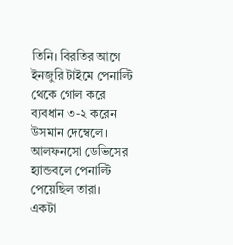তিনি। বিরতির আগে ইনজুরি টাইমে পেনাল্টি থেকে গোল করে ব্যবধান ৩-২ করেন উসমান দেম্বেলে। আলফনসো ডেভিসের হ্যান্ডবলে পেনাল্টি পেয়েছিল তারা।
একটা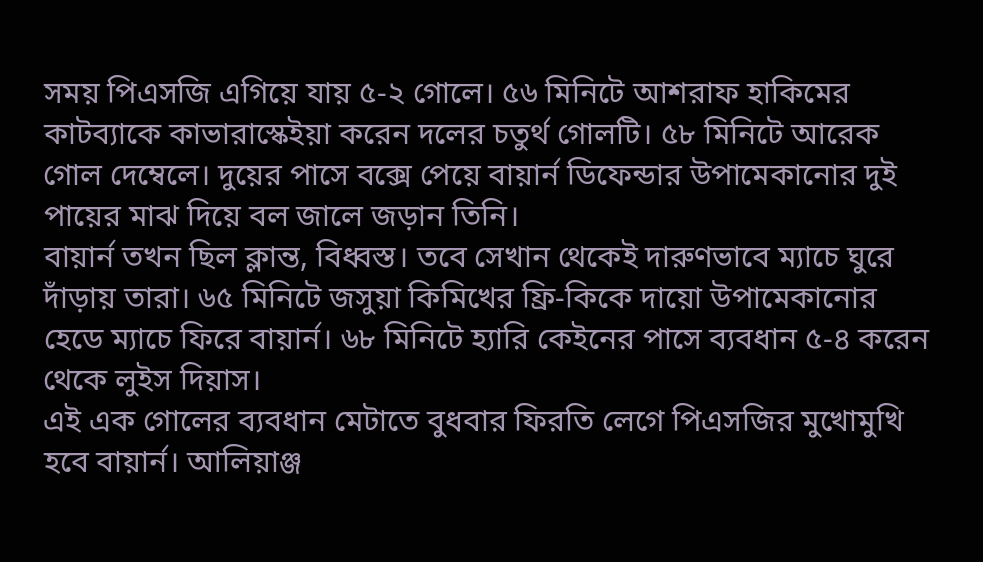সময় পিএসজি এগিয়ে যায় ৫-২ গোলে। ৫৬ মিনিটে আশরাফ হাকিমের কাটব্যাকে কাভারাস্কেইয়া করেন দলের চতুর্থ গোলটি। ৫৮ মিনিটে আরেক গোল দেম্বেলে। দুয়ের পাসে বক্সে পেয়ে বায়ার্ন ডিফেন্ডার উপামেকানোর দুই পায়ের মাঝ দিয়ে বল জালে জড়ান তিনি।
বায়ার্ন তখন ছিল ক্লান্ত, বিধ্বস্ত। তবে সেখান থেকেই দারুণভাবে ম্যাচে ঘুরে দাঁড়ায় তারা। ৬৫ মিনিটে জসুয়া কিমিখের ফ্রি-কিকে দায়ো উপামেকানোর হেডে ম্যাচে ফিরে বায়ার্ন। ৬৮ মিনিটে হ্যারি কেইনের পাসে ব্যবধান ৫-৪ করেন থেকে লুইস দিয়াস।
এই এক গোলের ব্যবধান মেটাতে বুধবার ফিরতি লেগে পিএসজির মুখোমুখি হবে বায়ার্ন। আলিয়াঞ্জ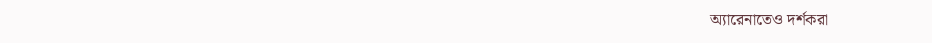অ্যারেনাতেও দর্শকরা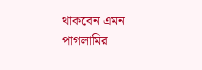থাকবেন এমন পাগলামির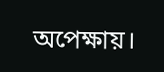অপেক্ষায়।